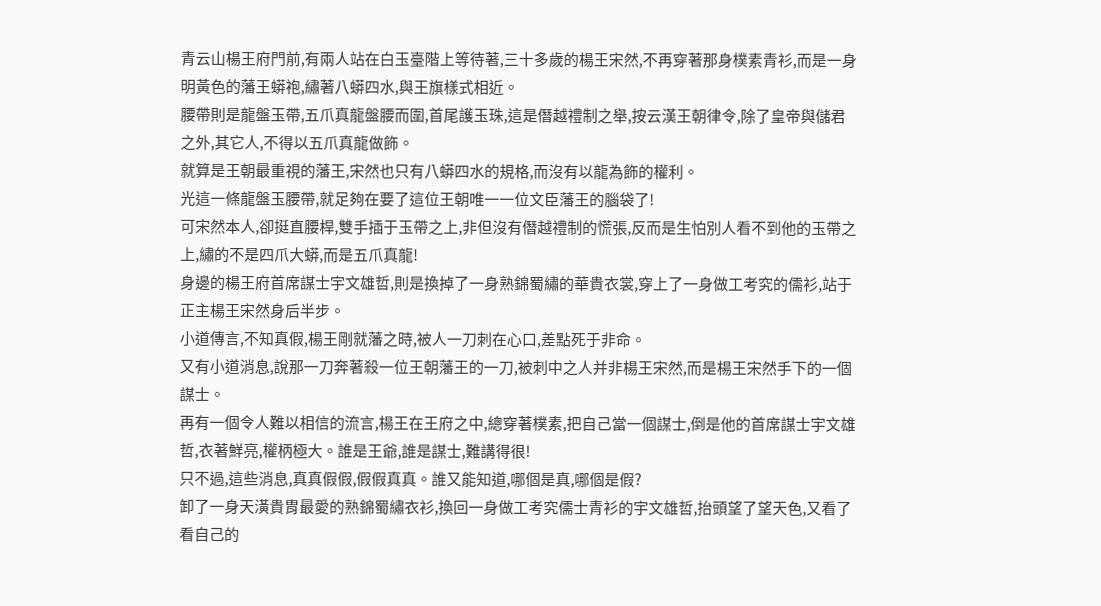青云山楊王府門前,有兩人站在白玉臺階上等待著,三十多歲的楊王宋然,不再穿著那身樸素青衫,而是一身明黃色的藩王蟒袍,繡著八蟒四水,與王旗樣式相近。
腰帶則是龍盤玉帶,五爪真龍盤腰而圍,首尾護玉珠,這是僭越禮制之舉,按云漢王朝律令,除了皇帝與儲君之外,其它人,不得以五爪真龍做飾。
就算是王朝最重視的藩王,宋然也只有八蟒四水的規格,而沒有以龍為飾的權利。
光這一條龍盤玉腰帶,就足夠在要了這位王朝唯一一位文臣藩王的腦袋了!
可宋然本人,卻挺直腰桿,雙手插于玉帶之上,非但沒有僭越禮制的慌張,反而是生怕別人看不到他的玉帶之上,繡的不是四爪大蟒,而是五爪真龍!
身邊的楊王府首席謀士宇文雄哲,則是換掉了一身熟錦蜀繡的華貴衣裳,穿上了一身做工考究的儒衫,站于正主楊王宋然身后半步。
小道傳言,不知真假,楊王剛就藩之時,被人一刀刺在心口,差點死于非命。
又有小道消息,說那一刀奔著殺一位王朝藩王的一刀,被刺中之人并非楊王宋然,而是楊王宋然手下的一個謀士。
再有一個令人難以相信的流言,楊王在王府之中,總穿著樸素,把自己當一個謀士,倒是他的首席謀士宇文雄哲,衣著鮮亮,權柄極大。誰是王爺,誰是謀士,難講得很!
只不過,這些消息,真真假假,假假真真。誰又能知道,哪個是真,哪個是假?
卸了一身天潢貴胄最愛的熟錦蜀繡衣衫,換回一身做工考究儒士青衫的宇文雄哲,抬頭望了望天色,又看了看自己的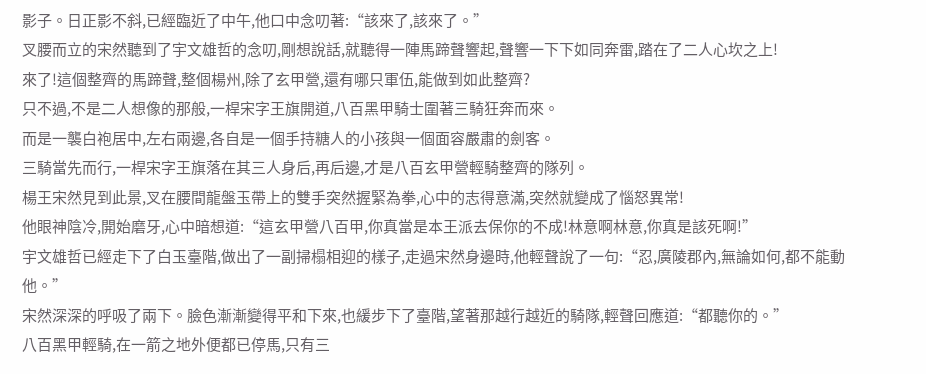影子。日正影不斜,已經臨近了中午,他口中念叨著:“該來了,該來了。”
叉腰而立的宋然聽到了宇文雄哲的念叨,剛想說話,就聽得一陣馬蹄聲響起,聲響一下下如同奔雷,踏在了二人心坎之上!
來了!這個整齊的馬蹄聲,整個楊州,除了玄甲營,還有哪只軍伍,能做到如此整齊?
只不過,不是二人想像的那般,一桿宋字王旗開道,八百黑甲騎士圍著三騎狂奔而來。
而是一襲白袍居中,左右兩邊,各自是一個手持糖人的小孩與一個面容嚴肅的劍客。
三騎當先而行,一桿宋字王旗落在其三人身后,再后邊,才是八百玄甲營輕騎整齊的隊列。
楊王宋然見到此景,叉在腰間龍盤玉帶上的雙手突然握緊為拳,心中的志得意滿,突然就變成了惱怒異常!
他眼神陰冷,開始磨牙,心中暗想道:“這玄甲營八百甲,你真當是本王派去保你的不成!林意啊林意,你真是該死啊!”
宇文雄哲已經走下了白玉臺階,做出了一副掃榻相迎的樣子,走過宋然身邊時,他輕聲說了一句:“忍,廣陵郡內,無論如何,都不能動他。”
宋然深深的呼吸了兩下。臉色漸漸變得平和下來,也緩步下了臺階,望著那越行越近的騎隊,輕聲回應道:“都聽你的。”
八百黑甲輕騎,在一箭之地外便都已停馬,只有三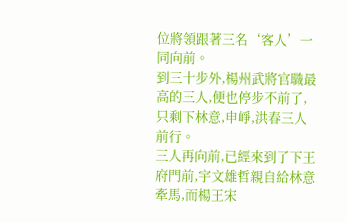位將領跟著三名‘客人’一同向前。
到三十步外,楊州武將官職最高的三人,便也停步不前了,只剩下林意,申崢,洪春三人前行。
三人再向前,已經來到了下王府門前,宇文雄哲親自給林意牽馬,而楊王宋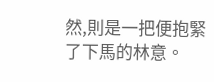然,則是一把便抱緊了下馬的林意。